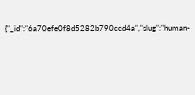{"_id":"6a70efe0f8d5282b790ccd4a","slug":"human-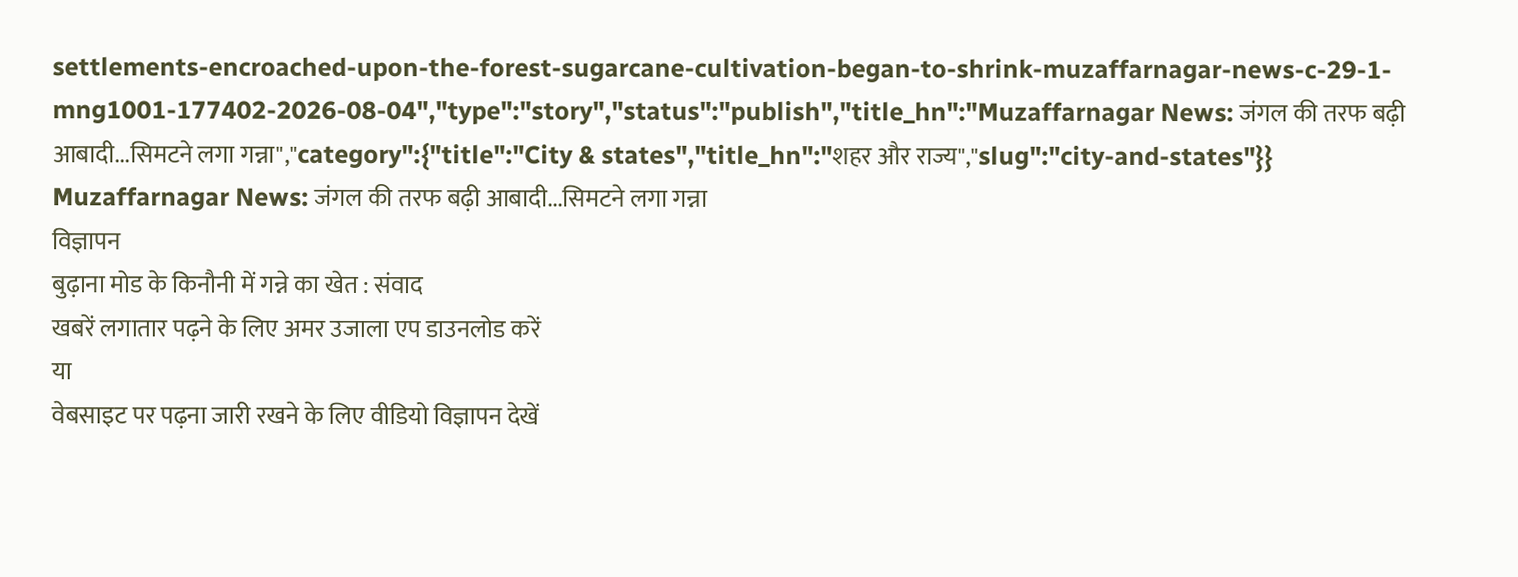settlements-encroached-upon-the-forest-sugarcane-cultivation-began-to-shrink-muzaffarnagar-news-c-29-1-mng1001-177402-2026-08-04","type":"story","status":"publish","title_hn":"Muzaffarnagar News: जंगल की तरफ बढ़ी आबादी...सिमटने लगा गन्ना","category":{"title":"City & states","title_hn":"शहर और राज्य","slug":"city-and-states"}}
Muzaffarnagar News: जंगल की तरफ बढ़ी आबादी...सिमटने लगा गन्ना
विज्ञापन
बुढ़ाना मोड के किनौनी में गन्ने का खेत : संवाद
खबरें लगातार पढ़ने के लिए अमर उजाला एप डाउनलोड करें
या
वेबसाइट पर पढ़ना जारी रखने के लिए वीडियो विज्ञापन देखें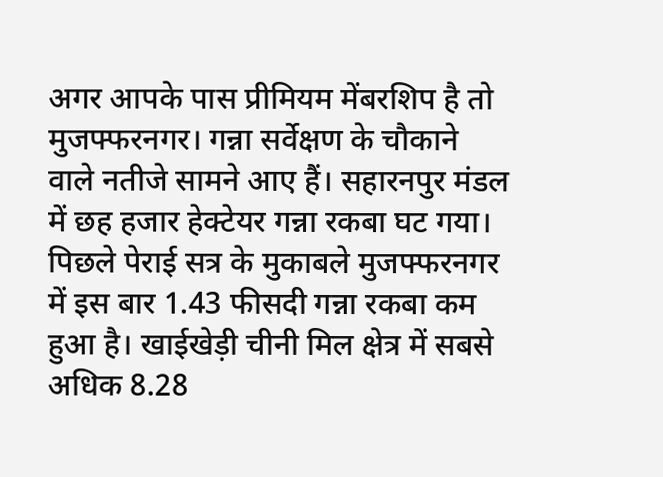अगर आपके पास प्रीमियम मेंबरशिप है तो
मुजफ्फरनगर। गन्ना सर्वेक्षण के चौकाने वाले नतीजे सामने आए हैं। सहारनपुर मंडल में छह हजार हेक्टेयर गन्ना रकबा घट गया। पिछले पेराई सत्र के मुकाबले मुजफ्फरनगर में इस बार 1.43 फीसदी गन्ना रकबा कम हुआ है। खाईखेड़ी चीनी मिल क्षेत्र में सबसे अधिक 8.28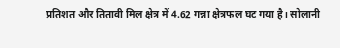प्रतिशत और तितावी मिल क्षेत्र में 4.62 गन्ना क्षेत्रफल घट गया है। सोलानी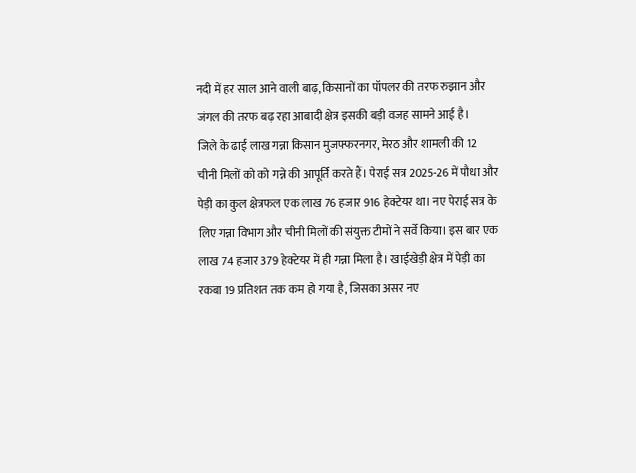नदी में हर साल आने वाली बाढ़, किसानों का पॉपलर की तरफ रुझान और जंगल की तरफ बढ़ रहा आबादी क्षेत्र इसकी बड़ी वजह सामने आई है।
जिले के ढाई लाख गन्ना किसान मुजफ्फरनगर, मेरठ और शामली की 12 चीनी मिलों को को गन्ने की आपूर्ति करते हैं। पेराई सत्र 2025-26 में पौधा और पेड़ी का कुल क्षेत्रफल एक लाख 76 हजार 916 हेक्टेयर था। नए पेराई सत्र के लिए गन्ना विभाग और चीनी मिलों की संयुक्त टीमों ने सर्वे किया। इस बार एक लाख 74 हजार 379 हेक्टेयर में ही गन्ना मिला है। खाईखेड़ी क्षेत्र में पेड़ी का रकबा 19 प्रतिशत तक कम हो गया है, जिसका असर नए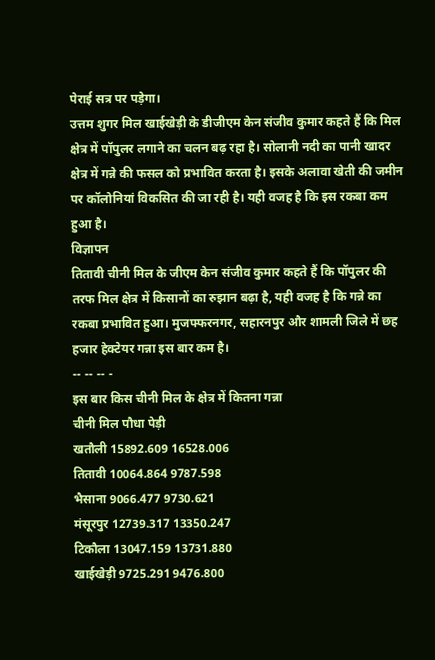पेराई सत्र पर पड़ेगा।
उत्तम शुगर मिल खाईखेड़ी के डीजीएम केन संजीव कुमार कहते हैं कि मिल क्षेत्र में पॉपुलर लगाने का चलन बढ़ रहा है। सोलानी नदी का पानी खादर क्षेत्र में गन्ने की फसल को प्रभावित करता है। इसके अलावा खेती की जमीन पर कॉलोनियां विकसित की जा रही है। यही वजह है कि इस रकबा कम हुआ है।
विज्ञापन
तितावी चीनी मिल के जीएम केन संजीव कुमार कहते हैं कि पॉपुलर की तरफ मिल क्षेत्र में किसानों का रुझान बढ़ा है, यही वजह है कि गन्ने का रकबा प्रभावित हुआ। मुजफ्फरनगर, सहारनपुर और शामली जिले में छह हजार हेक्टेयर गन्ना इस बार कम है।
-- -- -- -
इस बार किस चीनी मिल के क्षेत्र में कितना गन्ना
चीनी मिल पौधा पेड़ी
खतौली 15892.609 16528.006
तितावी 10064.864 9787.598
भैसाना 9066.477 9730.621
मंसूरपुर 12739.317 13350.247
टिकौला 13047.159 13731.880
खाईखेड़ी 9725.291 9476.800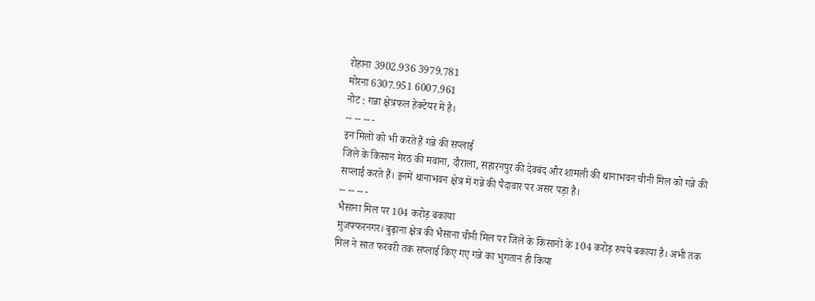रोहाना 3902.936 3979.781
मोरना 6307.951 6007.961
नोट : गन्ना क्षेत्रफल हेक्टेयर में है।
-- -- -- -
इन मिलों को भी करते हैं गन्ने की सप्लाई
जिले के किसान मेरठ की मवाना, दौराला, सहारनपुर की देवबंद और शामली की थानाभवन चीनी मिल को गन्ने की सप्लाई करते हैं। इनमें थानाभवन क्षेत्र में गन्ने की पैदावार पर असर पड़ा है।
-- -- -- -
भैसाना मिल पर 104 करोड़ बकाया
मुजफ्फरनगर। बुढ़ाना क्षेत्र की भैसाना चीनी मिल पर जिले के किसानों के 104 करोड़ रुपये बकाया है। अभी तक मिल ने सात फरवरी तक सप्लाई किए गए गन्ने का भुगतान ही किया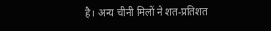है। अन्य चीनी मिलों ने शत-प्रतिशत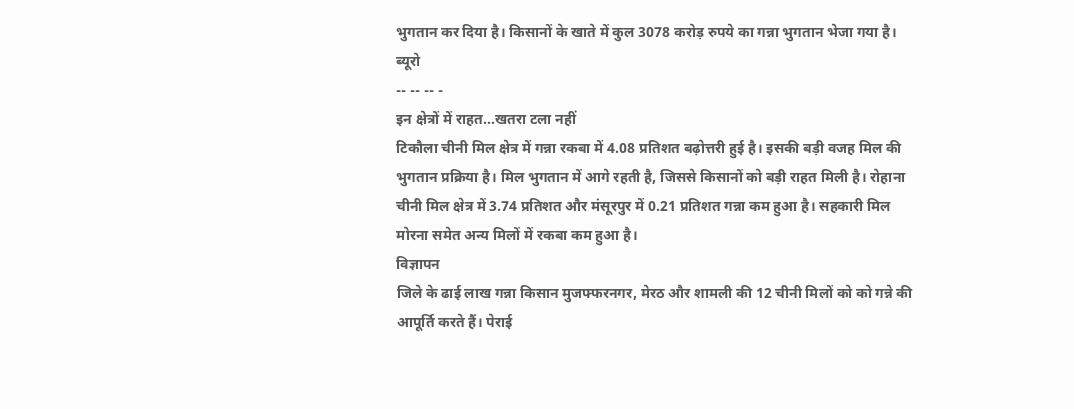भुगतान कर दिया है। किसानों के खाते में कुल 3078 करोड़ रुपये का गन्ना भुगतान भेजा गया है। ब्यूरो
-- -- -- -
इन क्षेत्रों में राहत...खतरा टला नहीं
टिकौला चीनी मिल क्षेत्र में गन्ना रकबा में 4.08 प्रतिशत बढ़ोत्तरी हुई है। इसकी बड़ी वजह मिल की भुगतान प्रक्रिया है। मिल भुगतान में आगे रहती है, जिससे किसानों को बड़ी राहत मिली है। रोहाना चीनी मिल क्षेत्र में 3.74 प्रतिशत और मंसूरपुर में 0.21 प्रतिशत गन्ना कम हुआ है। सहकारी मिल मोरना समेत अन्य मिलों में रकबा कम हुआ है।
विज्ञापन
जिले के ढाई लाख गन्ना किसान मुजफ्फरनगर, मेरठ और शामली की 12 चीनी मिलों को को गन्ने की आपूर्ति करते हैं। पेराई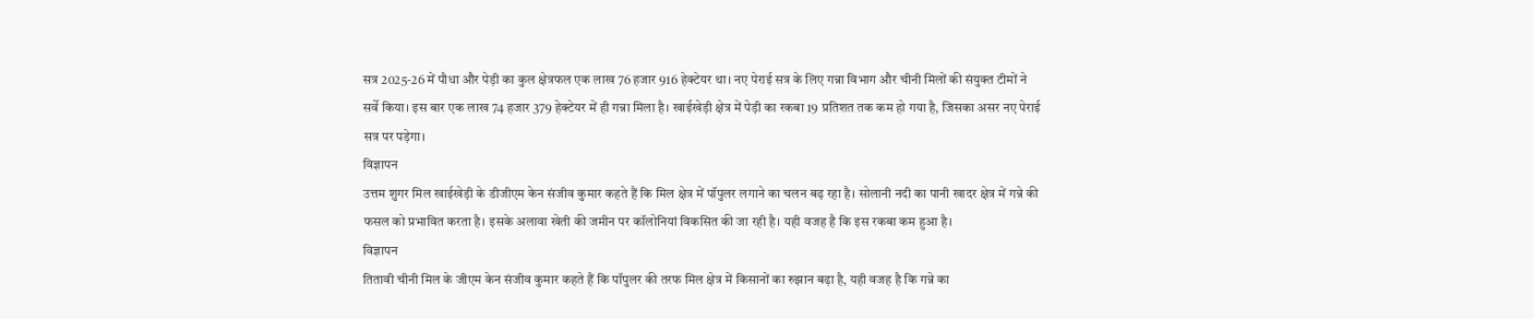सत्र 2025-26 में पौधा और पेड़ी का कुल क्षेत्रफल एक लाख 76 हजार 916 हेक्टेयर था। नए पेराई सत्र के लिए गन्ना विभाग और चीनी मिलों की संयुक्त टीमों ने सर्वे किया। इस बार एक लाख 74 हजार 379 हेक्टेयर में ही गन्ना मिला है। खाईखेड़ी क्षेत्र में पेड़ी का रकबा 19 प्रतिशत तक कम हो गया है, जिसका असर नए पेराई सत्र पर पड़ेगा।
विज्ञापन
उत्तम शुगर मिल खाईखेड़ी के डीजीएम केन संजीव कुमार कहते हैं कि मिल क्षेत्र में पॉपुलर लगाने का चलन बढ़ रहा है। सोलानी नदी का पानी खादर क्षेत्र में गन्ने की फसल को प्रभावित करता है। इसके अलावा खेती की जमीन पर कॉलोनियां विकसित की जा रही है। यही वजह है कि इस रकबा कम हुआ है।
विज्ञापन
तितावी चीनी मिल के जीएम केन संजीव कुमार कहते हैं कि पॉपुलर की तरफ मिल क्षेत्र में किसानों का रुझान बढ़ा है, यही वजह है कि गन्ने का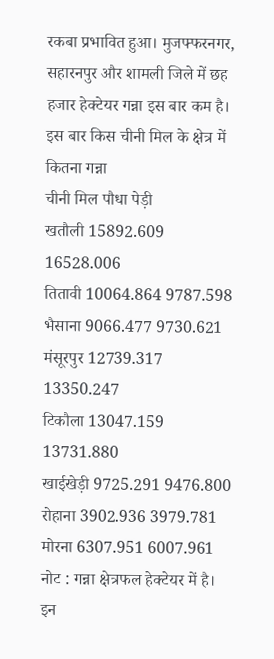रकबा प्रभावित हुआ। मुजफ्फरनगर, सहारनपुर और शामली जिले में छह हजार हेक्टेयर गन्ना इस बार कम है।
इस बार किस चीनी मिल के क्षेत्र में कितना गन्ना
चीनी मिल पौधा पेड़ी
खतौली 15892.609 16528.006
तितावी 10064.864 9787.598
भैसाना 9066.477 9730.621
मंसूरपुर 12739.317 13350.247
टिकौला 13047.159 13731.880
खाईखेड़ी 9725.291 9476.800
रोहाना 3902.936 3979.781
मोरना 6307.951 6007.961
नोट : गन्ना क्षेत्रफल हेक्टेयर में है।
इन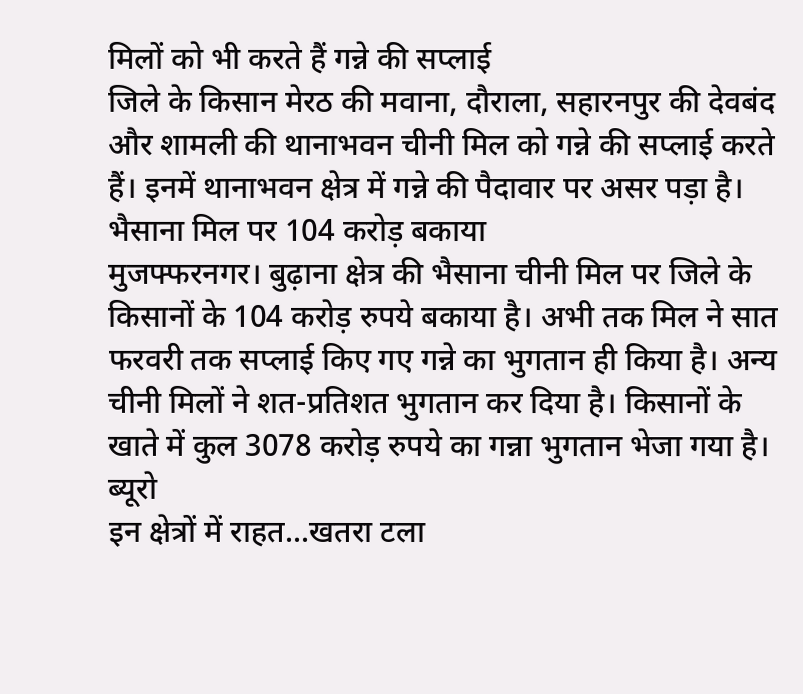मिलों को भी करते हैं गन्ने की सप्लाई
जिले के किसान मेरठ की मवाना, दौराला, सहारनपुर की देवबंद और शामली की थानाभवन चीनी मिल को गन्ने की सप्लाई करते हैं। इनमें थानाभवन क्षेत्र में गन्ने की पैदावार पर असर पड़ा है।
भैसाना मिल पर 104 करोड़ बकाया
मुजफ्फरनगर। बुढ़ाना क्षेत्र की भैसाना चीनी मिल पर जिले के किसानों के 104 करोड़ रुपये बकाया है। अभी तक मिल ने सात फरवरी तक सप्लाई किए गए गन्ने का भुगतान ही किया है। अन्य चीनी मिलों ने शत-प्रतिशत भुगतान कर दिया है। किसानों के खाते में कुल 3078 करोड़ रुपये का गन्ना भुगतान भेजा गया है। ब्यूरो
इन क्षेत्रों में राहत...खतरा टला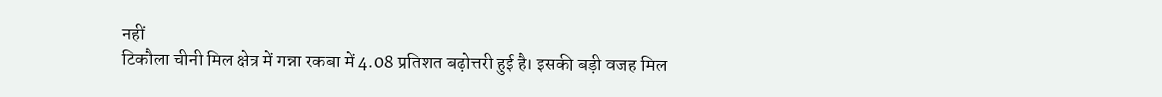नहीं
टिकौला चीनी मिल क्षेत्र में गन्ना रकबा में 4.08 प्रतिशत बढ़ोत्तरी हुई है। इसकी बड़ी वजह मिल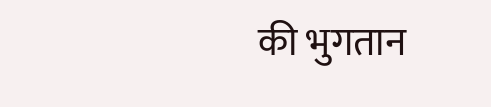की भुगतान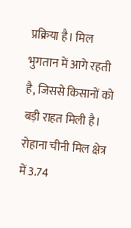प्रक्रिया है। मिल भुगतान में आगे रहती है, जिससे किसानों को बड़ी राहत मिली है। रोहाना चीनी मिल क्षेत्र में 3.74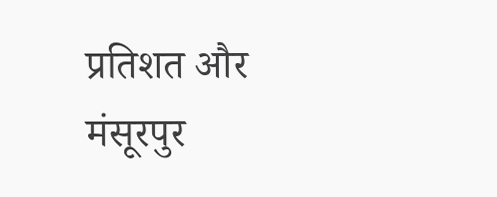प्रतिशत और मंसूरपुर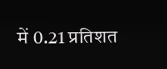में 0.21 प्रतिशत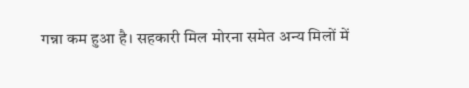गन्ना कम हुआ है। सहकारी मिल मोरना समेत अन्य मिलों में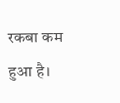रकबा कम हुआ है।